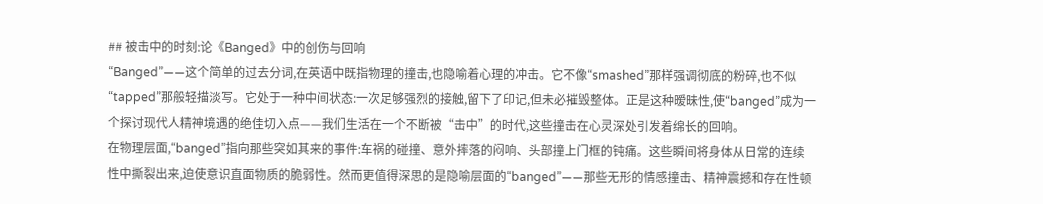## 被击中的时刻:论《Banged》中的创伤与回响
“Banged”——这个简单的过去分词,在英语中既指物理的撞击,也隐喻着心理的冲击。它不像“smashed”那样强调彻底的粉碎,也不似“tapped”那般轻描淡写。它处于一种中间状态:一次足够强烈的接触,留下了印记,但未必摧毁整体。正是这种暧昧性,使“banged”成为一个探讨现代人精神境遇的绝佳切入点——我们生活在一个不断被“击中”的时代,这些撞击在心灵深处引发着绵长的回响。
在物理层面,“banged”指向那些突如其来的事件:车祸的碰撞、意外摔落的闷响、头部撞上门框的钝痛。这些瞬间将身体从日常的连续性中撕裂出来,迫使意识直面物质的脆弱性。然而更值得深思的是隐喻层面的“banged”——那些无形的情感撞击、精神震撼和存在性顿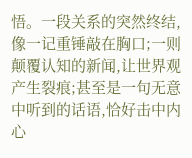悟。一段关系的突然终结,像一记重锤敲在胸口;一则颠覆认知的新闻,让世界观产生裂痕;甚至是一句无意中听到的话语,恰好击中内心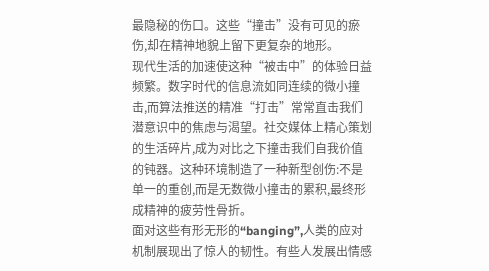最隐秘的伤口。这些“撞击”没有可见的瘀伤,却在精神地貌上留下更复杂的地形。
现代生活的加速使这种“被击中”的体验日益频繁。数字时代的信息流如同连续的微小撞击,而算法推送的精准“打击”常常直击我们潜意识中的焦虑与渴望。社交媒体上精心策划的生活碎片,成为对比之下撞击我们自我价值的钝器。这种环境制造了一种新型创伤:不是单一的重创,而是无数微小撞击的累积,最终形成精神的疲劳性骨折。
面对这些有形无形的“banging”,人类的应对机制展现出了惊人的韧性。有些人发展出情感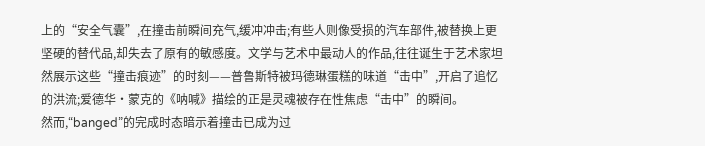上的“安全气囊”,在撞击前瞬间充气,缓冲冲击;有些人则像受损的汽车部件,被替换上更坚硬的替代品,却失去了原有的敏感度。文学与艺术中最动人的作品,往往诞生于艺术家坦然展示这些“撞击痕迹”的时刻——普鲁斯特被玛德琳蛋糕的味道“击中”,开启了追忆的洪流;爱德华·蒙克的《呐喊》描绘的正是灵魂被存在性焦虑“击中”的瞬间。
然而,“banged”的完成时态暗示着撞击已成为过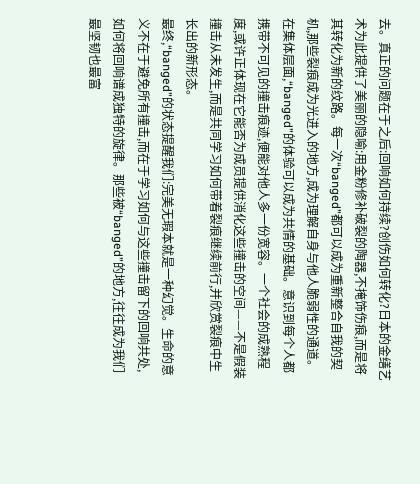去。真正的问题在于之后:回响如何持续?创伤如何转化?日本的金缮艺术为此提供了美丽的隐喻:用金粉修补破裂的陶器,不掩饰伤痕,而是将其转化为新的纹路。每一次“banged”都可以成为重新整合自我的契机,那些裂痕成为光进入的地方,成为理解自身与他人脆弱性的通道。
在集体层面,“banged”的体验可以成为共情的基础。意识到每个人都携带不可见的撞击痕迹,便能对他人多一份宽容。一个社会的成熟程度,或许正体现在它能否为成员提供消化这些撞击的空间——不是假装撞击从未发生,而是共同学习如何带着裂痕继续前行,并欣赏裂痕中生长出的新形态。
最终,“banged”的状态提醒我们:完美无瑕本就是一种幻觉。生命的意义不在于避免所有撞击,而在于学习如何与这些撞击留下的回响共处,如何将回响谱成独特的旋律。那些被“banged”的地方,往往成为我们最坚韧也最富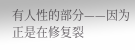有人性的部分——因为正是在修复裂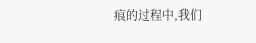痕的过程中,我们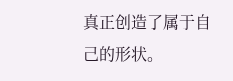真正创造了属于自己的形状。